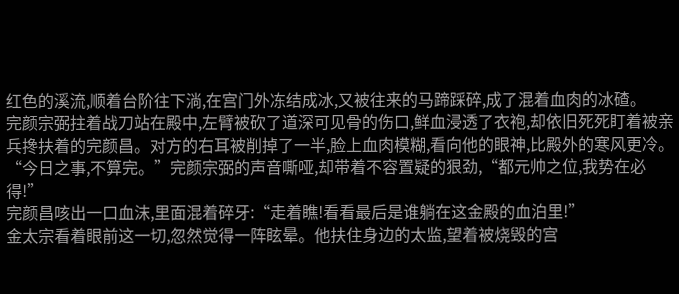红色的溪流,顺着台阶往下淌,在宫门外冻结成冰,又被往来的马蹄踩碎,成了混着血肉的冰碴。
完颜宗弼拄着战刀站在殿中,左臂被砍了道深可见骨的伤口,鲜血浸透了衣袍,却依旧死死盯着被亲兵搀扶着的完颜昌。对方的右耳被削掉了一半,脸上血肉模糊,看向他的眼神,比殿外的寒风更冷。
“今日之事,不算完。”完颜宗弼的声音嘶哑,却带着不容置疑的狠劲,“都元帅之位,我势在必得!”
完颜昌咳出一口血沫,里面混着碎牙:“走着瞧!看看最后是谁躺在这金殿的血泊里!”
金太宗看着眼前这一切,忽然觉得一阵眩晕。他扶住身边的太监,望着被烧毁的宫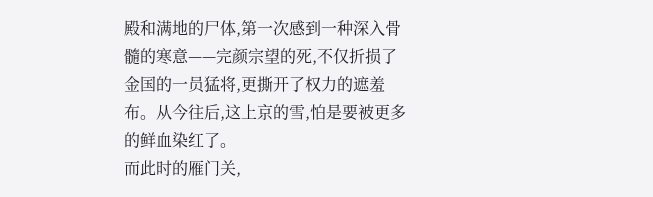殿和满地的尸体,第一次感到一种深入骨髓的寒意——完颜宗望的死,不仅折损了金国的一员猛将,更撕开了权力的遮羞布。从今往后,这上京的雪,怕是要被更多的鲜血染红了。
而此时的雁门关,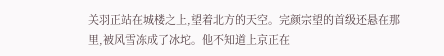关羽正站在城楼之上,望着北方的天空。完颜宗望的首级还悬在那里,被风雪冻成了冰坨。他不知道上京正在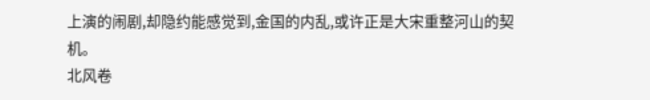上演的闹剧,却隐约能感觉到,金国的内乱,或许正是大宋重整河山的契机。
北风卷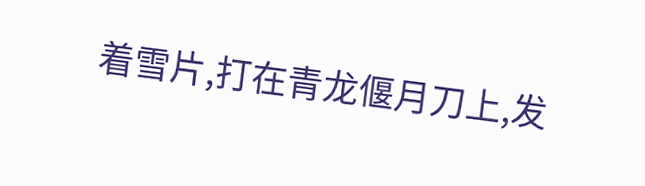着雪片,打在青龙偃月刀上,发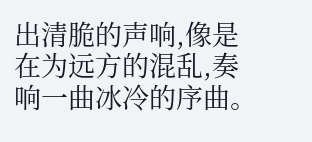出清脆的声响,像是在为远方的混乱,奏响一曲冰冷的序曲。